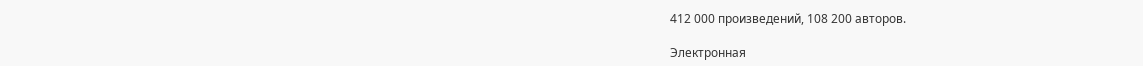412 000 произведений, 108 200 авторов.

Электронная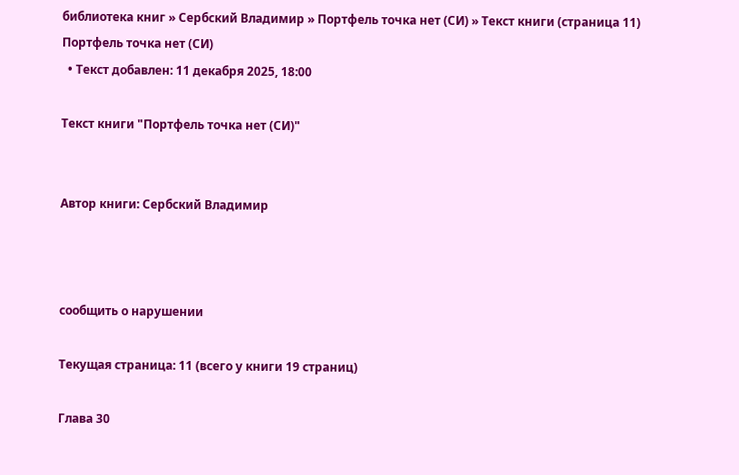библиотека книг » Сербский Владимир » Портфель точка нет (СИ) » Текст книги (страница 11)
Портфель точка нет (СИ)
  • Текст добавлен: 11 декабря 2025, 18:00

Текст книги "Портфель точка нет (СИ)"


Автор книги: Сербский Владимир



сообщить о нарушении

Текущая страница: 11 (всего у книги 19 страниц)

Глава 30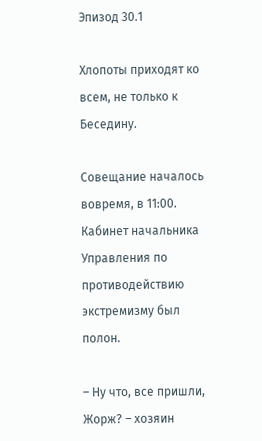Эпизод 30.1

Хлопоты приходят ко всем, не только к Беседину.

Совещание началось вовремя, в 11:00. Кабинет начальника Управления по противодействию экстремизму был полон.

– Ну что, все пришли, Жорж? – хозяин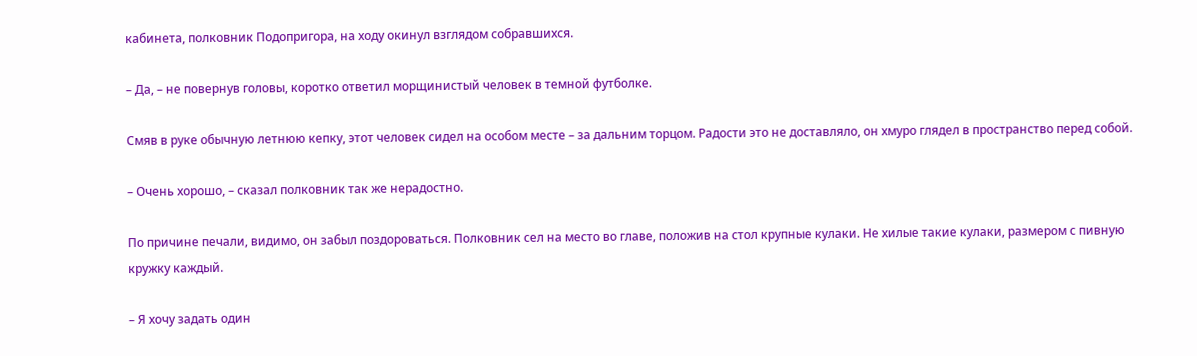кабинета, полковник Подопригора, на ходу окинул взглядом собравшихся.

– Да, – не повернув головы, коротко ответил морщинистый человек в темной футболке.

Смяв в руке обычную летнюю кепку, этот человек сидел на особом месте – за дальним торцом. Радости это не доставляло, он хмуро глядел в пространство перед собой.

– Очень хорошо, – сказал полковник так же нерадостно.

По причине печали, видимо, он забыл поздороваться. Полковник сел на место во главе, положив на стол крупные кулаки. Не хилые такие кулаки, размером с пивную кружку каждый.

– Я хочу задать один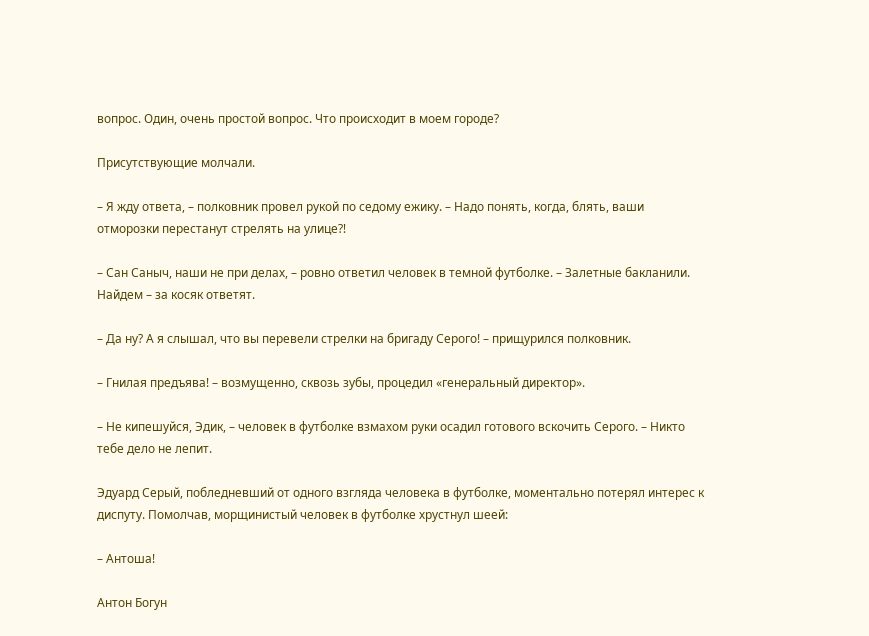вопрос. Один, очень простой вопрос. Что происходит в моем городе?

Присутствующие молчали.

– Я жду ответа, – полковник провел рукой по седому ежику. – Надо понять, когда, блять, ваши отморозки перестанут стрелять на улице⁈

– Сан Саныч, наши не при делах, – ровно ответил человек в темной футболке. – Залетные бакланили. Найдем – за косяк ответят.

– Да ну? А я слышал, что вы перевели стрелки на бригаду Серого! – прищурился полковник.

– Гнилая предъява! – возмущенно, сквозь зубы, процедил «генеральный директор».

– Не кипешуйся, Эдик, – человек в футболке взмахом руки осадил готового вскочить Серого. – Никто тебе дело не лепит.

Эдуард Серый, побледневший от одного взгляда человека в футболке, моментально потерял интерес к диспуту. Помолчав, морщинистый человек в футболке хрустнул шеей:

– Антоша!

Антон Богун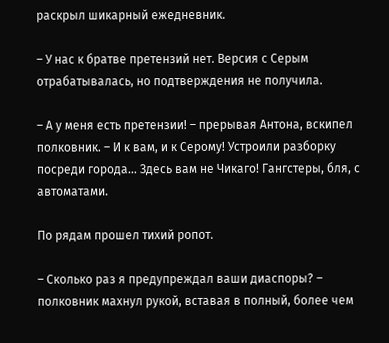раскрыл шикарный ежедневник.

– У нас к братве претензий нет. Версия с Серым отрабатывалась, но подтверждения не получила.

– А у меня есть претензии! – прерывая Антона, вскипел полковник. – И к вам, и к Серому! Устроили разборку посреди города… Здесь вам не Чикаго! Гангстеры, бля, с автоматами.

По рядам прошел тихий ропот.

– Сколько раз я предупреждал ваши диаспоры? – полковник махнул рукой, вставая в полный, более чем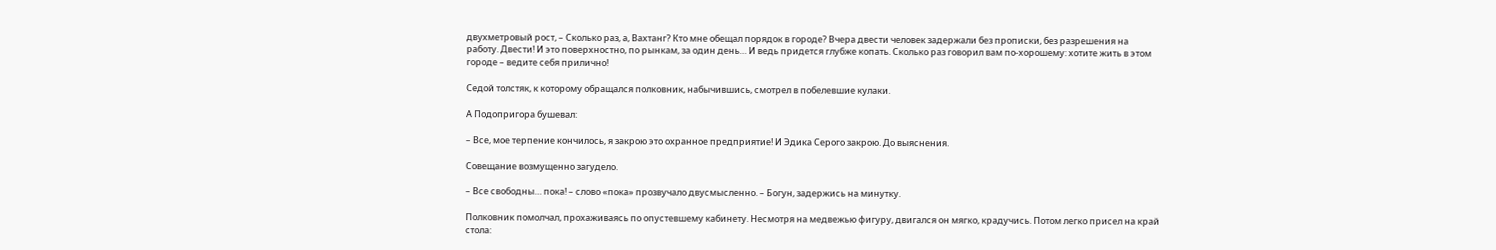двухметровый рост, – Сколько раз, а, Вахтанг? Кто мне обещал порядок в городе? Вчера двести человек задержали без прописки, без разрешения на работу. Двести! И это поверхностно, по рынкам, за один день… И ведь придется глубже копать. Сколько раз говорил вам по-хорошему: хотите жить в этом городе – ведите себя прилично!

Седой толстяк, к которому обращался полковник, набычившись, смотрел в побелевшие кулаки.

А Подопригора бушевал:

– Все, мое терпение кончилось, я закрою это охранное предприятие! И Эдика Серого закрою. До выяснения.

Совещание возмущенно загудело.

– Все свободны… пока! – слово «пока» прозвучало двусмысленно. – Богун, задержись на минутку.

Полковник помолчал, прохаживаясь по опустевшему кабинету. Несмотря на медвежью фигуру, двигался он мягко, крадучись. Потом легко присел на край стола: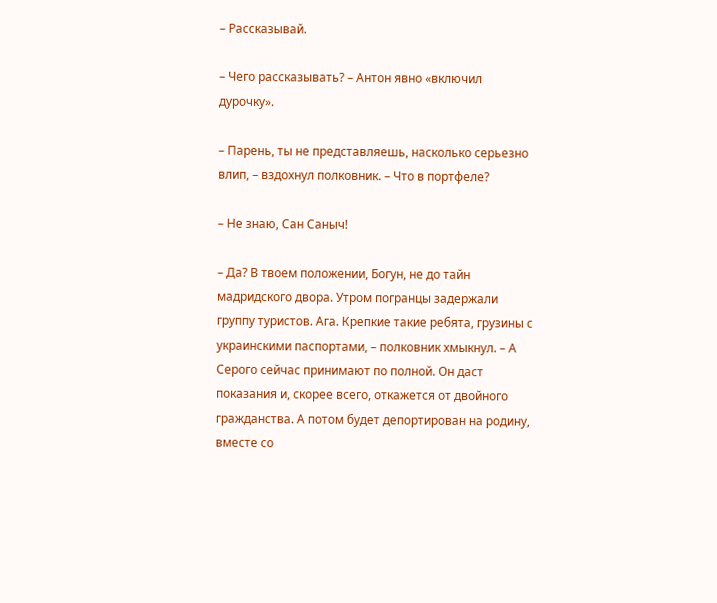– Рассказывай.

– Чего рассказывать? – Антон явно «включил дурочку».

– Парень, ты не представляешь, насколько серьезно влип, – вздохнул полковник. – Что в портфеле?

– Не знаю, Сан Саныч!

– Да? В твоем положении, Богун, не до тайн мадридского двора. Утром погранцы задержали группу туристов. Ага. Крепкие такие ребята, грузины с украинскими паспортами, – полковник хмыкнул. – А Серого сейчас принимают по полной. Он даст показания и, скорее всего, откажется от двойного гражданства. А потом будет депортирован на родину, вместе со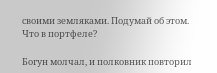своими земляками. Подумай об этом. Что в портфеле?

Богун молчал, и полковник повторил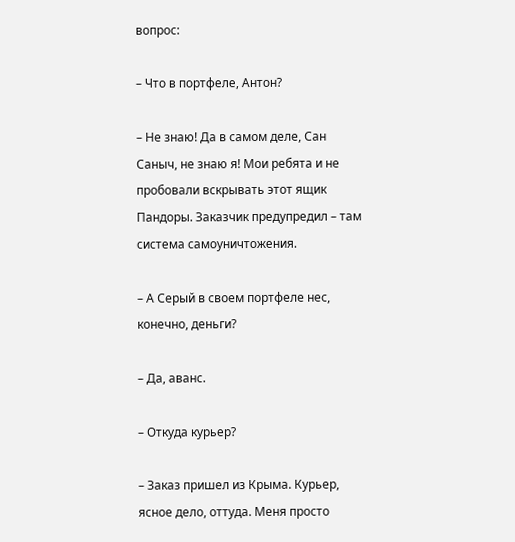вопрос:

– Что в портфеле, Антон?

– Не знаю! Да в самом деле, Сан Саныч, не знаю я! Мои ребята и не пробовали вскрывать этот ящик Пандоры. Заказчик предупредил – там система самоуничтожения.

– А Серый в своем портфеле нес, конечно, деньги?

– Да, аванс.

– Откуда курьер?

– Заказ пришел из Крыма. Курьер, ясное дело, оттуда. Меня просто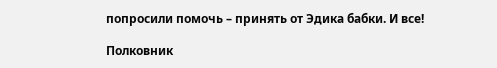попросили помочь – принять от Эдика бабки. И все!

Полковник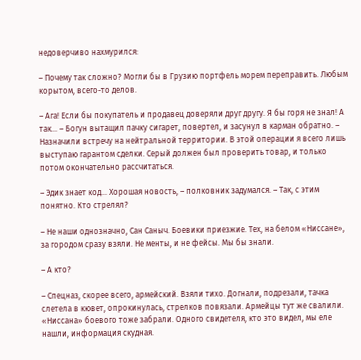недоверчиво нахмурился:

– Почему так сложно? Могли бы в Грузию портфель морем переправить. Любым корытом, всего-то делов.

– Ага! Если бы покупатель и продавец доверяли друг другу. Я бы горя не знал! А так… – Богун вытащил пачку сигарет, повертел, и засунул в карман обратно. – Назначили встречу на нейтральной территории. В этой операции я всего лишь выступаю гарантом сделки. Серый должен был проверить товар, и только потом окончательно рассчитаться.

– Эдик знает код… Хорошая новость, – полковник задумался. – Так, с этим понятно. Кто стрелял?

– Не наши однозначно, Сан Саныч. Боевики приезжие. Тех, на белом «Ниссане», за городом сразу взяли. Не менты, и не фейсы. Мы бы знали.

– А кто?

– Спецназ, скорее всего, армейский. Взяли тихо. Догнали, подрезали, тачка слетела в кювет, опрокинулась, стрелков повязали. Армейцы тут же свалили. «Ниссана» боевого тоже забрали. Одного свидетеля, кто это видел, мы еле нашли, информация скудная.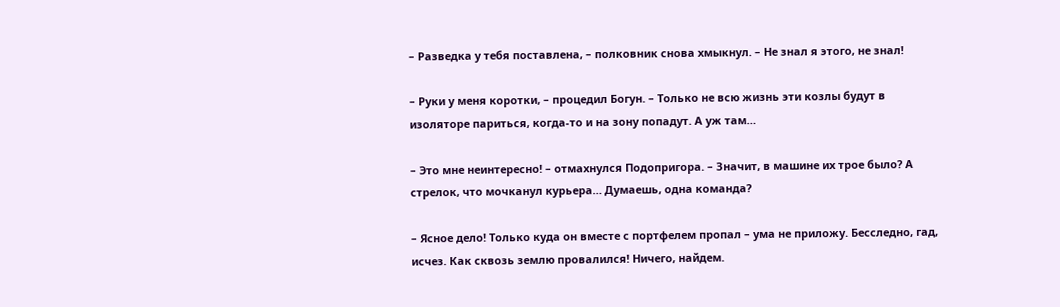– Разведка у тебя поставлена, – полковник снова хмыкнул. – Не знал я этого, не знал!

– Руки у меня коротки, – процедил Богун. – Только не всю жизнь эти козлы будут в изоляторе париться, когда-то и на зону попадут. А уж там…

– Это мне неинтересно! – отмахнулся Подопригора. – Значит, в машине их трое было? А стрелок, что мочканул курьера… Думаешь, одна команда?

– Ясное дело! Только куда он вместе с портфелем пропал – ума не приложу. Бесследно, гад, исчез. Как сквозь землю провалился! Ничего, найдем.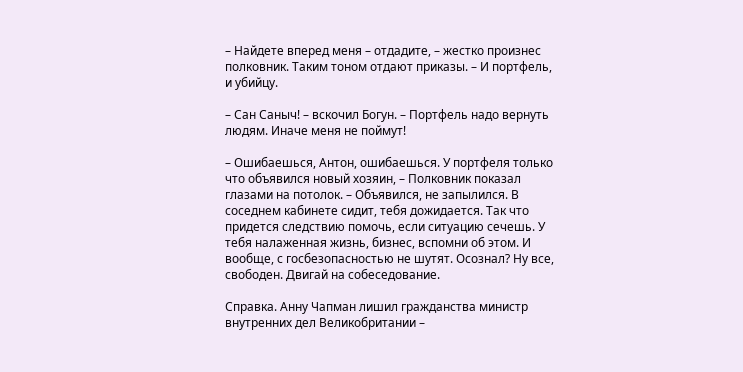– Найдете вперед меня – отдадите, – жестко произнес полковник. Таким тоном отдают приказы. – И портфель, и убийцу.

– Сан Саныч! – вскочил Богун. – Портфель надо вернуть людям. Иначе меня не поймут!

– Ошибаешься, Антон, ошибаешься. У портфеля только что объявился новый хозяин, – Полковник показал глазами на потолок. – Объявился, не запылился. В соседнем кабинете сидит, тебя дожидается. Так что придется следствию помочь, если ситуацию сечешь. У тебя налаженная жизнь, бизнес, вспомни об этом. И вообще, с госбезопасностью не шутят. Осознал? Ну все, свободен. Двигай на собеседование.

Справка. Анну Чапман лишил гражданства министр внутренних дел Великобритании –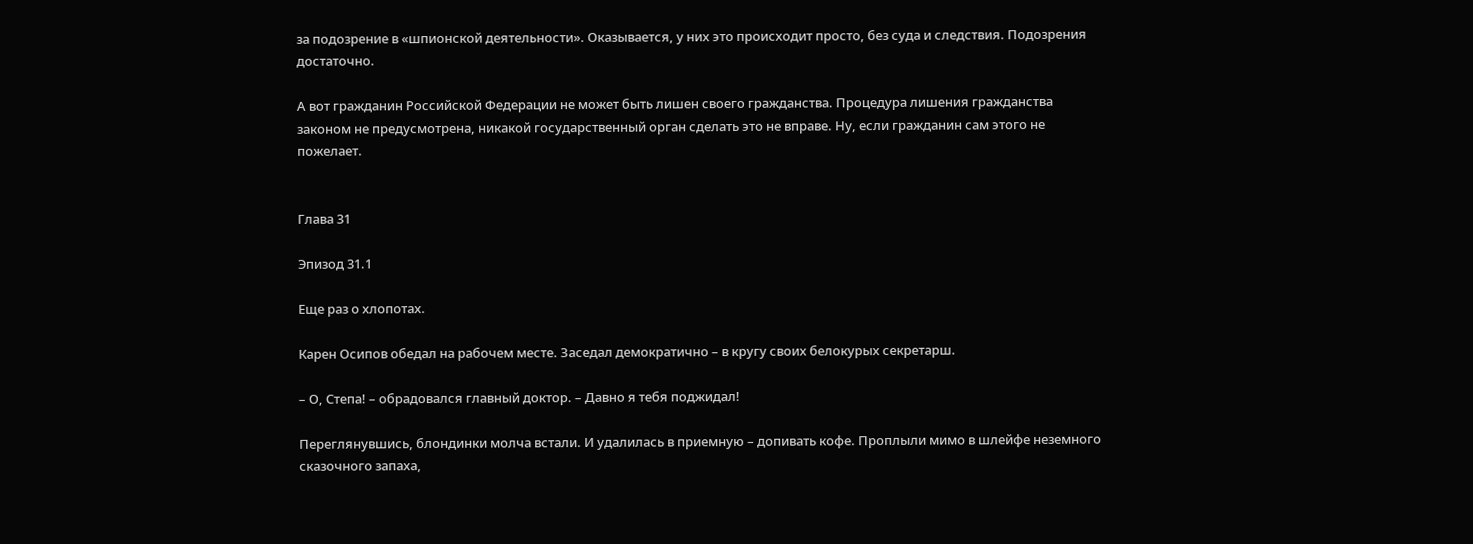за подозрение в «шпионской деятельности». Оказывается, у них это происходит просто, без суда и следствия. Подозрения достаточно.

А вот гражданин Российской Федерации не может быть лишен своего гражданства. Процедура лишения гражданства законом не предусмотрена, никакой государственный орган сделать это не вправе. Ну, если гражданин сам этого не пожелает.


Глава 31

Эпизод 31.1

Еще раз о хлопотах.

Карен Осипов обедал на рабочем месте. Заседал демократично – в кругу своих белокурых секретарш.

– О, Степа! – обрадовался главный доктор. – Давно я тебя поджидал!

Переглянувшись, блондинки молча встали. И удалилась в приемную – допивать кофе. Проплыли мимо в шлейфе неземного сказочного запаха,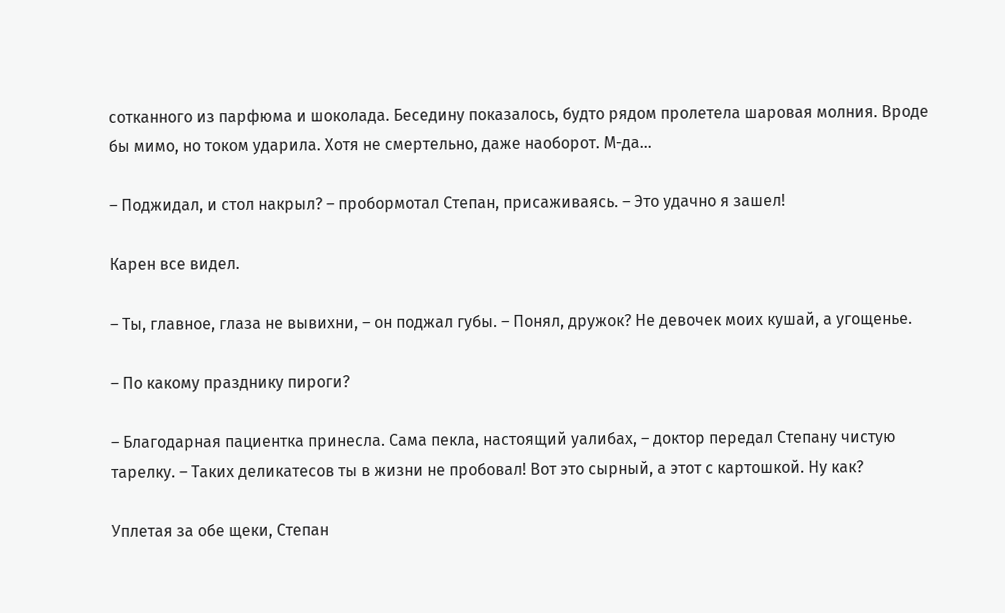сотканного из парфюма и шоколада. Беседину показалось, будто рядом пролетела шаровая молния. Вроде бы мимо, но током ударила. Хотя не смертельно, даже наоборот. М-да…

– Поджидал, и стол накрыл? – пробормотал Степан, присаживаясь. – Это удачно я зашел!

Карен все видел.

– Ты, главное, глаза не вывихни, – он поджал губы. – Понял, дружок? Не девочек моих кушай, а угощенье.

– По какому празднику пироги?

– Благодарная пациентка принесла. Сама пекла, настоящий уалибах, – доктор передал Степану чистую тарелку. – Таких деликатесов ты в жизни не пробовал! Вот это сырный, а этот с картошкой. Ну как?

Уплетая за обе щеки, Степан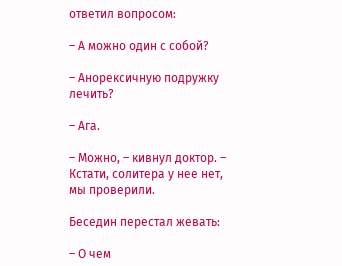ответил вопросом:

– А можно один с собой?

– Анорексичную подружку лечить?

– Ага.

– Можно, – кивнул доктор. – Кстати, солитера у нее нет, мы проверили.

Беседин перестал жевать:

– О чем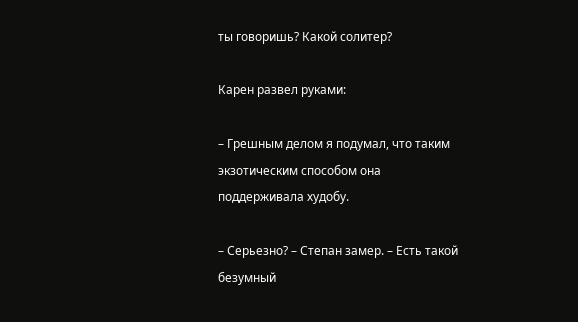ты говоришь? Какой солитер?

Карен развел руками:

– Грешным делом я подумал, что таким экзотическим способом она поддерживала худобу.

– Серьезно? – Степан замер. – Есть такой безумный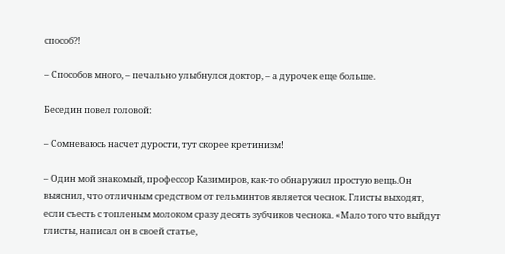способ⁈

– Способов много, – печально улыбнулся доктор, – а дурочек еще больше.

Беседин повел головой:

– Сомневаюсь насчет дурости, тут скорее кретинизм!

– Один мой знакомый, профессор Казимиров, как-то обнаружил простую вещь.Он выяснил, что отличным средством от гельминтов является чеснок. Глисты выходят, если съесть с топленым молоком сразу десять зубчиков чеснока. «Мало того что выйдут глисты, написал он в своей статье,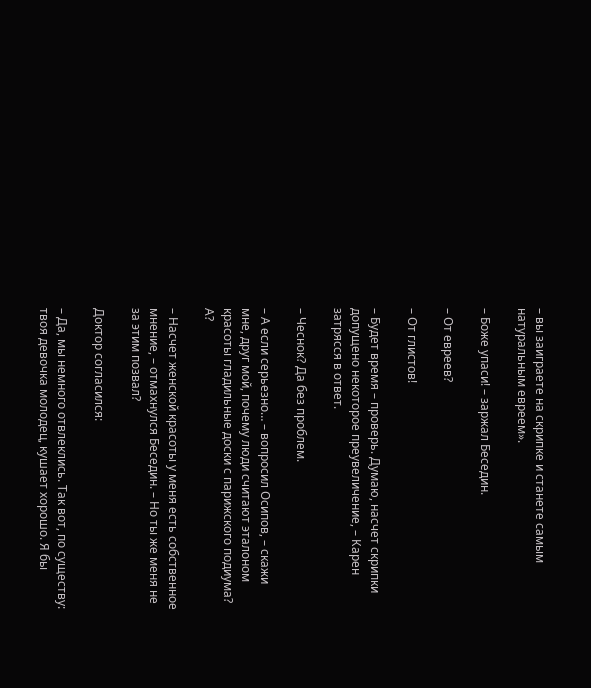– вы заиграете на скрипке и станете самым натуральным евреем».

– Боже упаси! – заржал Беседин.

– От евреев?

– От глистов!

– Будет время – проверь. Думаю, насчет скрипки допущено некоторое преувеличение, – Карен затрясся в ответ.

– Чеснок? Да без проблем.

– А если серьезно… – вопросил Осипов, – скажи мне, друг мой, почему люди считают эталоном красоты гладильные доски с парижского подиума? А?

– Насчет женской красоты у меня есть собственное мнение, – отмахнулся Беседин. – Но ты же меня не за этим позвал?

Доктор согласился:

– Да, мы немного отвлеклись. Так вот, по существу: твоя девочка молодец, кушает хорошо. Я бы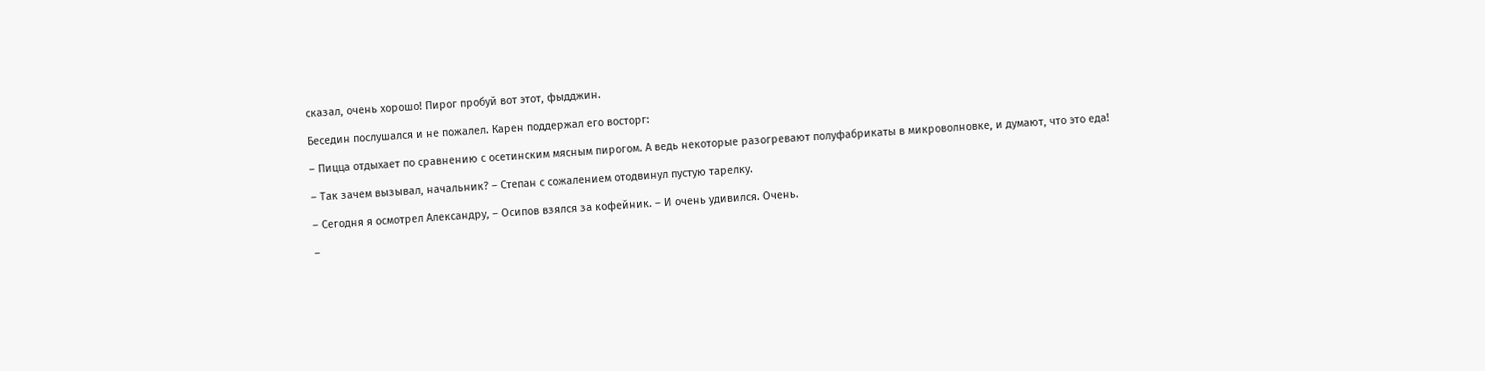сказал, очень хорошо! Пирог пробуй вот этот, фыдджин.

Беседин послушался и не пожалел. Карен поддержал его восторг:

– Пицца отдыхает по сравнению с осетинским мясным пирогом. А ведь некоторые разогревают полуфабрикаты в микроволновке, и думают, что это еда!

– Так зачем вызывал, начальник? – Степан с сожалением отодвинул пустую тарелку.

– Сегодня я осмотрел Александру, – Осипов взялся за кофейник. – И очень удивился. Очень.

–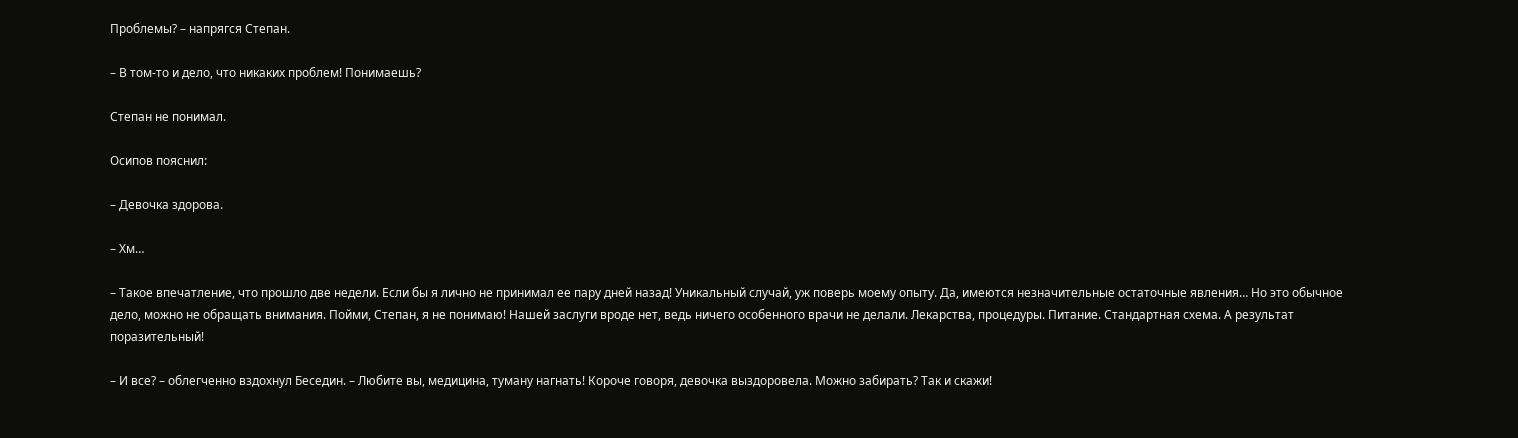Проблемы? – напрягся Степан.

– В том-то и дело, что никаких проблем! Понимаешь?

Степан не понимал.

Осипов пояснил:

– Девочка здорова.

– Хм…

– Такое впечатление, что прошло две недели. Если бы я лично не принимал ее пару дней назад! Уникальный случай, уж поверь моему опыту. Да, имеются незначительные остаточные явления… Но это обычное дело, можно не обращать внимания. Пойми, Степан, я не понимаю! Нашей заслуги вроде нет, ведь ничего особенного врачи не делали. Лекарства, процедуры. Питание. Стандартная схема. А результат поразительный!

– И все? – облегченно вздохнул Беседин. – Любите вы, медицина, туману нагнать! Короче говоря, девочка выздоровела. Можно забирать? Так и скажи!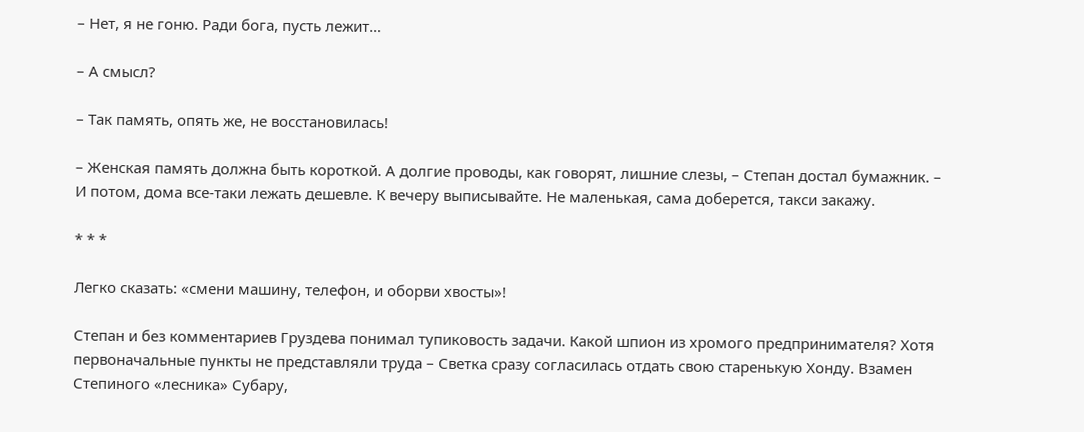– Нет, я не гоню. Ради бога, пусть лежит…

– А смысл?

– Так память, опять же, не восстановилась!

– Женская память должна быть короткой. А долгие проводы, как говорят, лишние слезы, – Степан достал бумажник. – И потом, дома все-таки лежать дешевле. К вечеру выписывайте. Не маленькая, сама доберется, такси закажу.

* * *

Легко сказать: «смени машину, телефон, и оборви хвосты»!

Степан и без комментариев Груздева понимал тупиковость задачи. Какой шпион из хромого предпринимателя? Хотя первоначальные пункты не представляли труда – Светка сразу согласилась отдать свою старенькую Хонду. Взамен Степиного «лесника» Субару,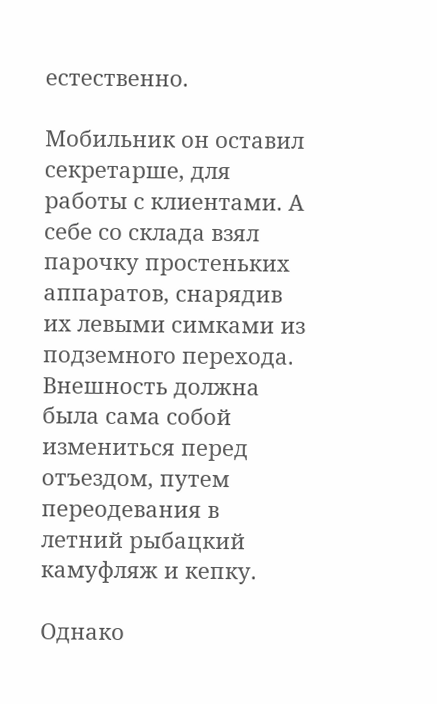естественно.

Мобильник он оставил секретарше, для работы с клиентами. А себе со склада взял парочку простеньких аппаратов, снарядив их левыми симками из подземного перехода. Внешность должна была сама собой измениться перед отъездом, путем переодевания в летний рыбацкий камуфляж и кепку.

Однако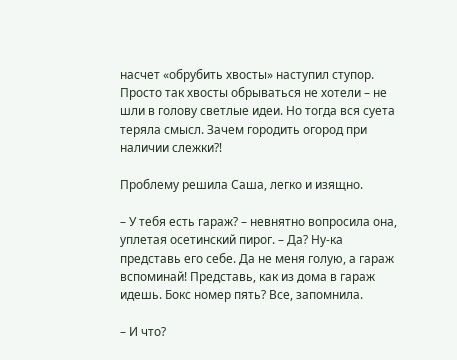насчет «обрубить хвосты» наступил ступор. Просто так хвосты обрываться не хотели – не шли в голову светлые идеи. Но тогда вся суета теряла смысл. Зачем городить огород при наличии слежки⁈

Проблему решила Саша, легко и изящно.

– У тебя есть гараж? – невнятно вопросила она, уплетая осетинский пирог. – Да? Ну-ка представь его себе. Да не меня голую, а гараж вспоминай! Представь, как из дома в гараж идешь. Бокс номер пять? Все, запомнила.

– И что?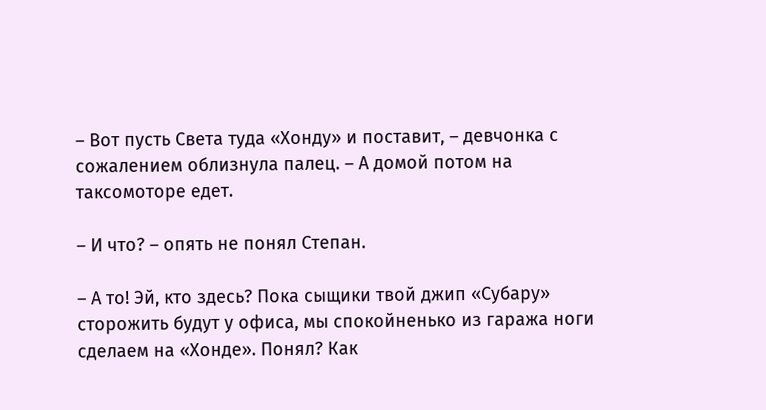– Вот пусть Света туда «Хонду» и поставит, – девчонка с сожалением облизнула палец. – А домой потом на таксомоторе едет.

– И что? – опять не понял Степан.

– А то! Эй, кто здесь? Пока сыщики твой джип «Субару» сторожить будут у офиса, мы спокойненько из гаража ноги сделаем на «Хонде». Понял? Как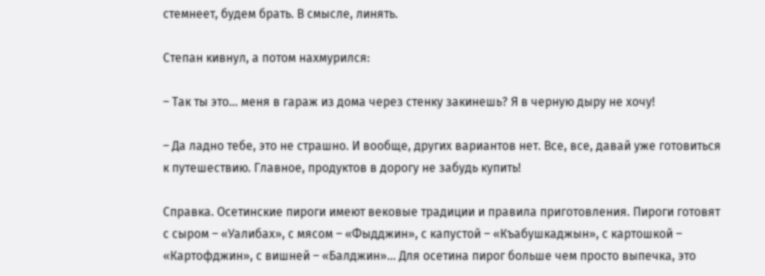стемнеет, будем брать. В смысле, линять.

Степан кивнул, а потом нахмурился:

– Так ты это… меня в гараж из дома через стенку закинешь? Я в черную дыру не хочу!

– Да ладно тебе, это не страшно. И вообще, других вариантов нет. Все, все, давай уже готовиться к путешествию. Главное, продуктов в дорогу не забудь купить!

Справка. Осетинские пироги имеют вековые традиции и правила приготовления. Пироги готовят с сыром – «Уалибах», с мясом – «Фыдджин», с капустой – «Къабушкаджын», с картошкой – «Картофджин», с вишней – «Балджин»… Для осетина пирог больше чем просто выпечка, это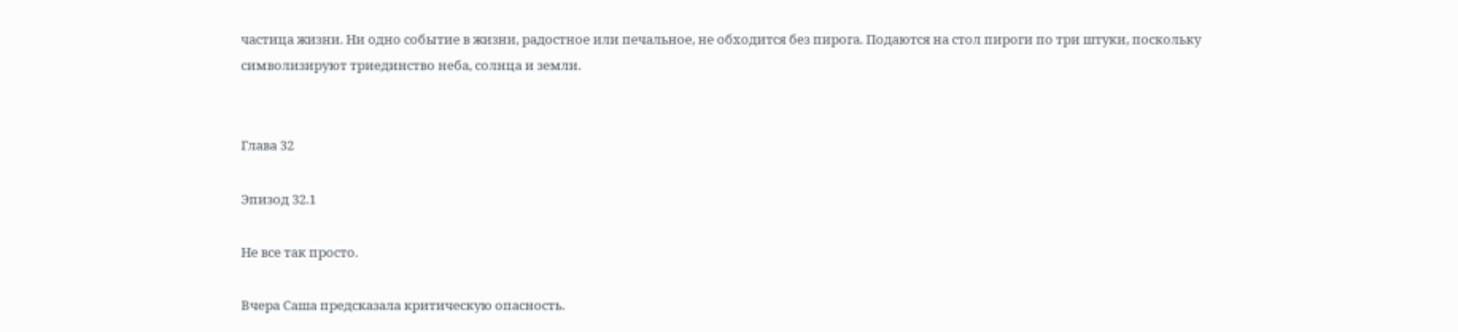частица жизни. Ни одно событие в жизни, радостное или печальное, не обходится без пирога. Подаются на стол пироги по три штуки, поскольку символизируют триединство неба, солнца и земли.


Глава 32

Эпизод 32.1

Не все так просто.

Вчера Саша предсказала критическую опасность.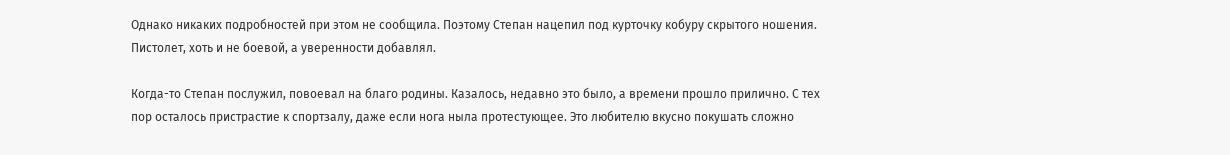Однако никаких подробностей при этом не сообщила. Поэтому Степан нацепил под курточку кобуру скрытого ношения. Пистолет, хоть и не боевой, а уверенности добавлял.

Когда-то Степан послужил, повоевал на благо родины. Казалось, недавно это было, а времени прошло прилично. С тех пор осталось пристрастие к спортзалу, даже если нога ныла протестующее. Это любителю вкусно покушать сложно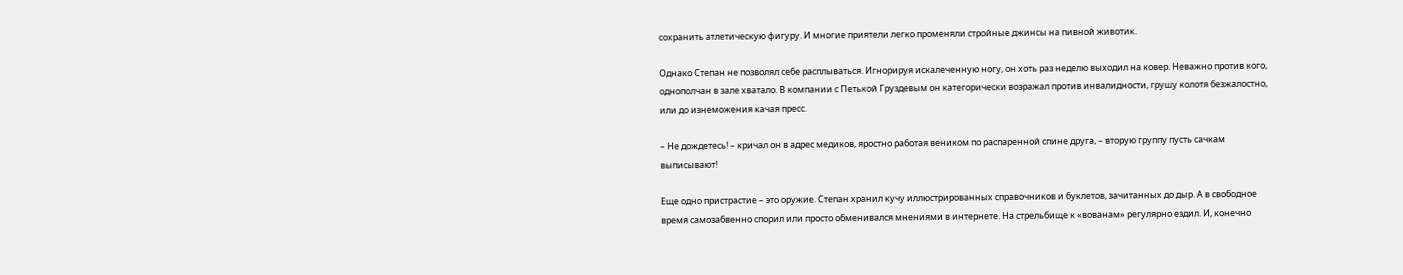сохранить атлетическую фигуру. И многие приятели легко променяли стройные джинсы на пивной животик.

Однако Степан не позволял себе расплываться. Игнорируя искалеченную ногу, он хоть раз неделю выходил на ковер. Неважно против кого, однополчан в зале хватало. В компании с Петькой Груздевым он категорически возражал против инвалидности, грушу колотя безжалостно, или до изнеможения качая пресс.

– Не дождетесь! – кричал он в адрес медиков, яростно работая веником по распаренной спине друга, – вторую группу пусть сачкам выписывают!

Еще одно пристрастие – это оружие. Степан хранил кучу иллюстрированных справочников и буклетов, зачитанных до дыр. А в свободное время самозабвенно спорил или просто обменивался мнениями в интернете. На стрельбище к «вованам» регулярно ездил. И, конечно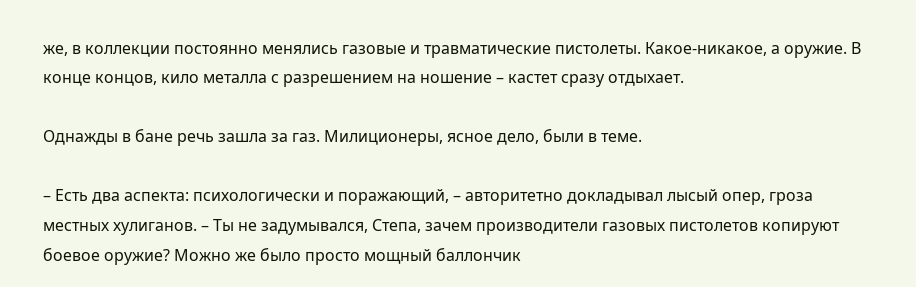же, в коллекции постоянно менялись газовые и травматические пистолеты. Какое-никакое, а оружие. В конце концов, кило металла с разрешением на ношение – кастет сразу отдыхает.

Однажды в бане речь зашла за газ. Милиционеры, ясное дело, были в теме.

– Есть два аспекта: психологически и поражающий, – авторитетно докладывал лысый опер, гроза местных хулиганов. – Ты не задумывался, Степа, зачем производители газовых пистолетов копируют боевое оружие? Можно же было просто мощный баллончик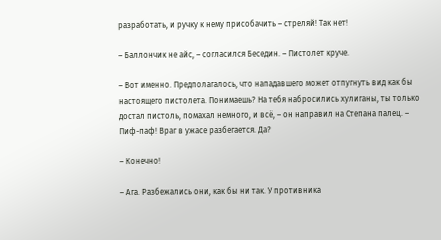разработать, и ручку к нему присобачить – стреляй! Так нет!

– Баллончик не айс, – согласился Беседин. – Пистолет круче.

– Вот именно. Предполагалось, что нападавшего может отпугнуть вид как бы настоящего пистолета. Понимаешь? На тебя набросились хулиганы, ты только достал пистоль, помахал немного, и всё, – он направил на Степана палец. – Пиф-паф! Враг в ужасе разбегается. Да?

– Конечно!

– Ага. Разбежались они, как бы ни так. У противника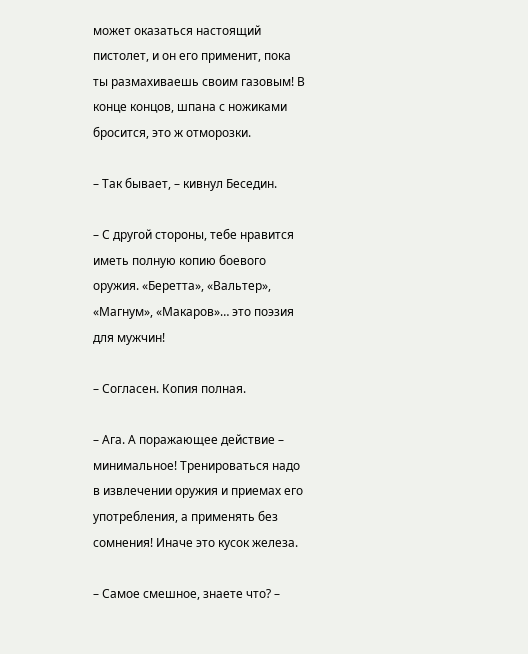может оказаться настоящий пистолет, и он его применит, пока ты размахиваешь своим газовым! В конце концов, шпана с ножиками бросится, это ж отморозки.

– Так бывает, – кивнул Беседин.

– С другой стороны, тебе нравится иметь полную копию боевого оружия. «Беретта», «Вальтер», «Магнум», «Макаров»… это поэзия для мужчин!

– Согласен. Копия полная.

– Ага. А поражающее действие – минимальное! Тренироваться надо в извлечении оружия и приемах его употребления, а применять без сомнения! Иначе это кусок железа.

– Самое смешное, знаете что? –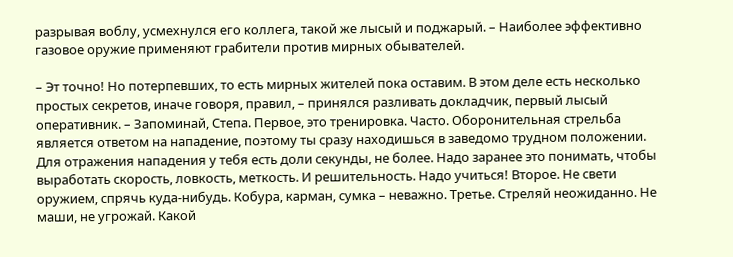разрывая воблу, усмехнулся его коллега, такой же лысый и поджарый. – Наиболее эффективно газовое оружие применяют грабители против мирных обывателей.

– Эт точно! Но потерпевших, то есть мирных жителей пока оставим. В этом деле есть несколько простых секретов, иначе говоря, правил, – принялся разливать докладчик, первый лысый оперативник. – Запоминай, Степа. Первое, это тренировка. Часто. Оборонительная стрельба является ответом на нападение, поэтому ты сразу находишься в заведомо трудном положении. Для отражения нападения у тебя есть доли секунды, не более. Надо заранее это понимать, чтобы выработать скорость, ловкость, меткость. И решительность. Надо учиться! Второе. Не свети оружием, спрячь куда-нибудь. Кобура, карман, сумка – неважно. Третье. Стреляй неожиданно. Не маши, не угрожай. Какой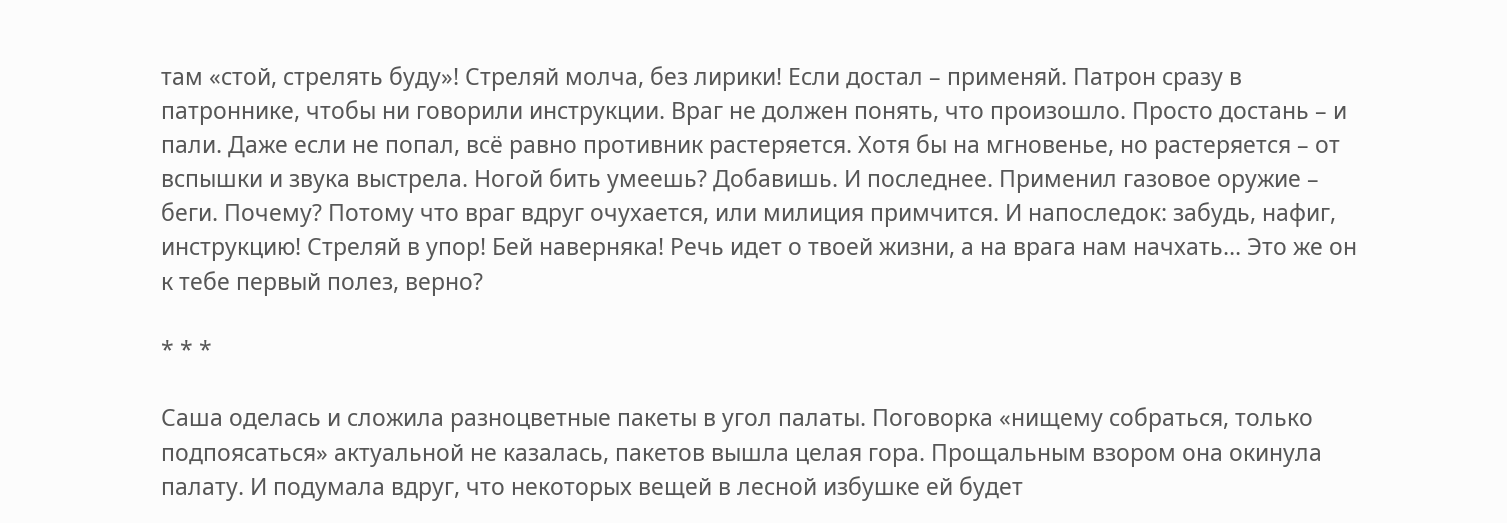там «стой, стрелять буду»! Стреляй молча, без лирики! Если достал – применяй. Патрон сразу в патроннике, чтобы ни говорили инструкции. Враг не должен понять, что произошло. Просто достань – и пали. Даже если не попал, всё равно противник растеряется. Хотя бы на мгновенье, но растеряется – от вспышки и звука выстрела. Ногой бить умеешь? Добавишь. И последнее. Применил газовое оружие – беги. Почему? Потому что враг вдруг очухается, или милиция примчится. И напоследок: забудь, нафиг, инструкцию! Стреляй в упор! Бей наверняка! Речь идет о твоей жизни, а на врага нам начхать… Это же он к тебе первый полез, верно?

* * *

Саша оделась и сложила разноцветные пакеты в угол палаты. Поговорка «нищему собраться, только подпоясаться» актуальной не казалась, пакетов вышла целая гора. Прощальным взором она окинула палату. И подумала вдруг, что некоторых вещей в лесной избушке ей будет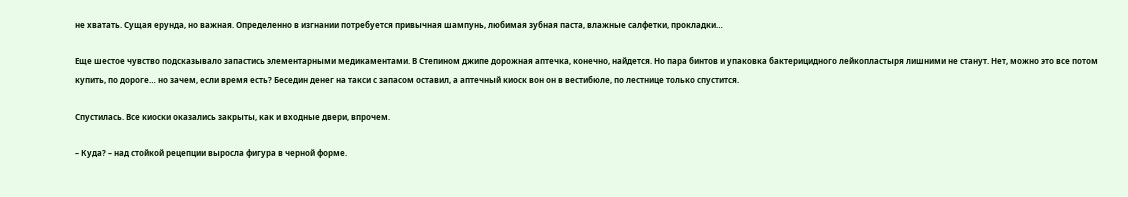не хватать. Сущая ерунда, но важная. Определенно в изгнании потребуется привычная шампунь, любимая зубная паста, влажные салфетки, прокладки…

Еще шестое чувство подсказывало запастись элементарными медикаментами. В Степином джипе дорожная аптечка, конечно, найдется. Но пара бинтов и упаковка бактерицидного лейкопластыря лишними не станут. Нет, можно это все потом купить, по дороге… но зачем, если время есть? Беседин денег на такси с запасом оставил, а аптечный киоск вон он в вестибюле, по лестнице только спустится.

Спустилась. Все киоски оказались закрыты, как и входные двери, впрочем.

– Куда? – над стойкой рецепции выросла фигура в черной форме.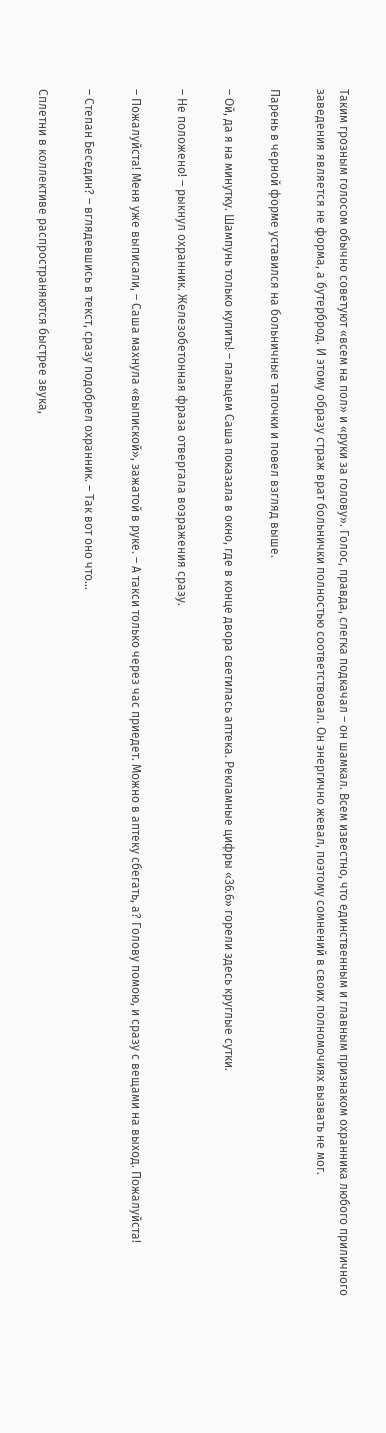Таким грозным голосом обычно советуют «всем на пол» и «руки за голову». Голос, правда, слегка подкачал – он шамкал. Всем известно, что единственным и главным признаком охранника любого приличного заведения является не форма, а бутерброд. И этому образу страж врат больнички полностью соответствовал. Он энергично жевал, поэтому сомнений в своих полномочиях вызвать не мог.

Парень в черной форме уставился на больничные тапочки и повел взгляд выше.

– Ой, да я на минутку. Шампунь только купить! – пальцем Саша показала в окно, где в конце двора светилась аптека. Рекламные цифры «36.6» горели здесь круглые сутки.

– Не положено! – рыкнул охранник. Железобетонная фраза отвергала возражения сразу.

– Пожалуйста! Меня уже выписали, – Саша махнула «выпиской», зажатой в руке. – А такси только через час приедет. Можно в аптеку сбегать, а? Голову помою, и сразу с вещами на выход. Пожалуйста!

– Степан Беседин? – вглядевшись в текст, сразу подобрел охранник. – Так вот оно что…

Сплетни в коллективе распространяются быстрее звука,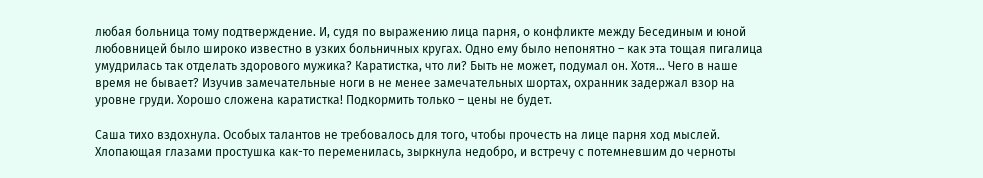любая больница тому подтверждение. И, судя по выражению лица парня, о конфликте между Бесединым и юной любовницей было широко известно в узких больничных кругах. Одно ему было непонятно – как эта тощая пигалица умудрилась так отделать здорового мужика? Каратистка, что ли? Быть не может, подумал он. Хотя… Чего в наше время не бывает? Изучив замечательные ноги в не менее замечательных шортах, охранник задержал взор на уровне груди. Хорошо сложена каратистка! Подкормить только – цены не будет.

Саша тихо вздохнула. Особых талантов не требовалось для того, чтобы прочесть на лице парня ход мыслей. Хлопающая глазами простушка как-то переменилась, зыркнула недобро, и встречу с потемневшим до черноты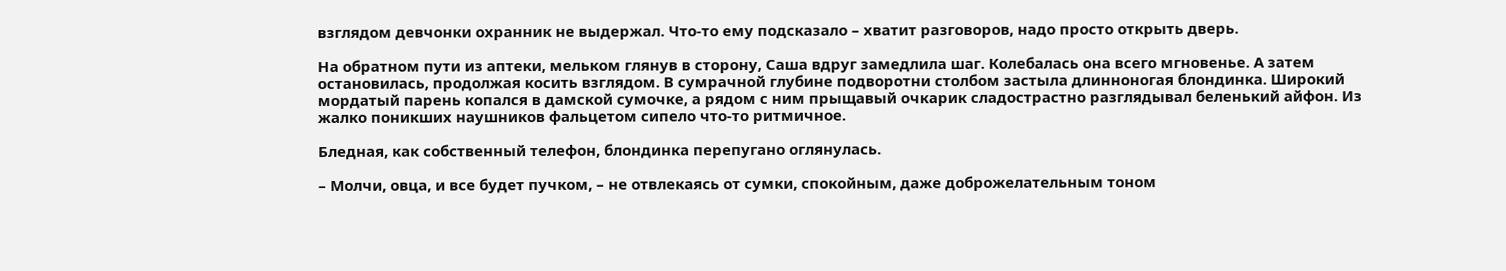взглядом девчонки охранник не выдержал. Что-то ему подсказало – хватит разговоров, надо просто открыть дверь.

На обратном пути из аптеки, мельком глянув в сторону, Саша вдруг замедлила шаг. Колебалась она всего мгновенье. А затем остановилась, продолжая косить взглядом. В сумрачной глубине подворотни столбом застыла длинноногая блондинка. Широкий мордатый парень копался в дамской сумочке, а рядом с ним прыщавый очкарик сладострастно разглядывал беленький айфон. Из жалко поникших наушников фальцетом сипело что-то ритмичное.

Бледная, как собственный телефон, блондинка перепугано оглянулась.

– Молчи, овца, и все будет пучком, – не отвлекаясь от сумки, спокойным, даже доброжелательным тоном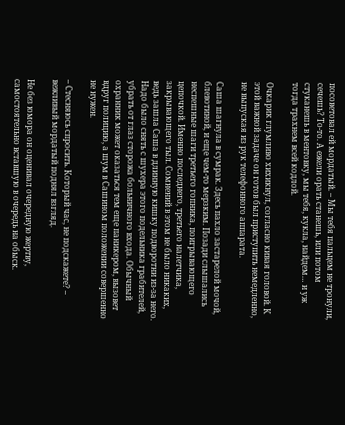посоветовал ей мордатый. – Мы тебя пальцем не тронули, сечешь? То-то. А ежели орать станешь, или потом стуканешь в ментовку, мы тебя, кукла, найдем… и уж тогда трахнем всей кодлой.

Очкарик глумливо хихикнул, согласно кивая головой. К этой важной задаче он готов был приступить немедленно, не выпуская из рук телефонного аппарата.

Саша шагнула в сумрак. Здесь пахло застарелой мочой, блевотиной, и еще чем-то мерзким. Позади слышались неспешные шаги третьего гопника, поигрывающего цепочкой. Именно последнего, третьего налетчика, закрывающего тыл. Сомнений в этом не было никаких, ведь зашла Саша в длинную кишку подворотни из-за него. Надо было снять с шухера этого подельника грабителей, убрать от глаз сторожа больничного входа. Обычный охранник может оказаться тем еще паникером, вызовет вдруг полицию, а шум в Сашином положении совершенно не нужен.

– Стесняюсь спросить. Который час, не подскажете? – вежливый мордатый поднял взгляд.

Не без юмора он оценивал очередную жертву, самостоятельно вставшую в очередь на обыск.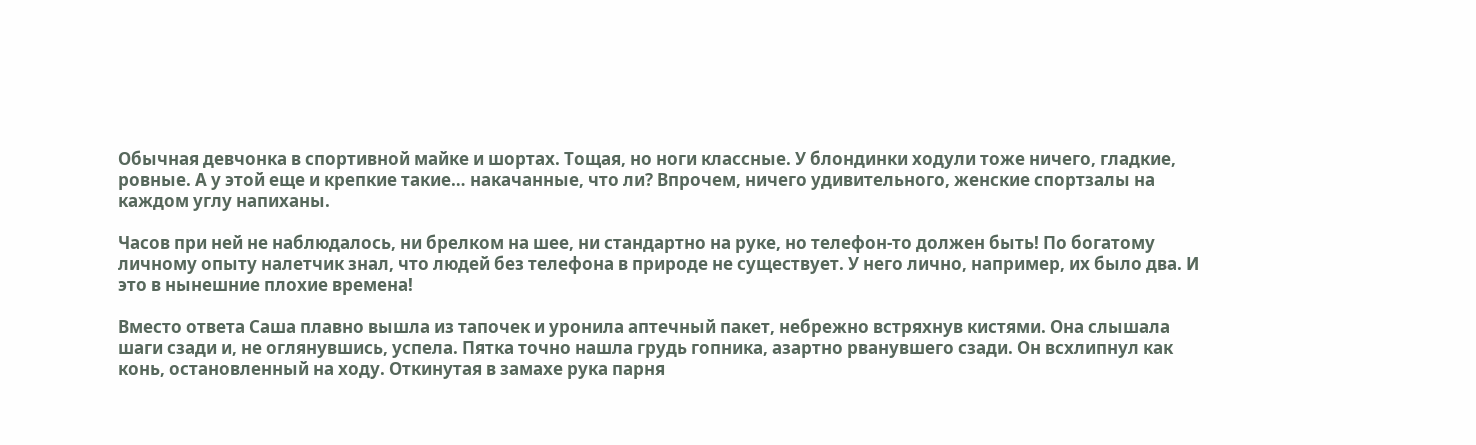Обычная девчонка в спортивной майке и шортах. Тощая, но ноги классные. У блондинки ходули тоже ничего, гладкие, ровные. А у этой еще и крепкие такие… накачанные, что ли? Впрочем, ничего удивительного, женские спортзалы на каждом углу напиханы.

Часов при ней не наблюдалось, ни брелком на шее, ни стандартно на руке, но телефон-то должен быть! По богатому личному опыту налетчик знал, что людей без телефона в природе не существует. У него лично, например, их было два. И это в нынешние плохие времена!

Вместо ответа Саша плавно вышла из тапочек и уронила аптечный пакет, небрежно встряхнув кистями. Она слышала шаги сзади и, не оглянувшись, успела. Пятка точно нашла грудь гопника, азартно рванувшего сзади. Он всхлипнул как конь, остановленный на ходу. Откинутая в замахе рука парня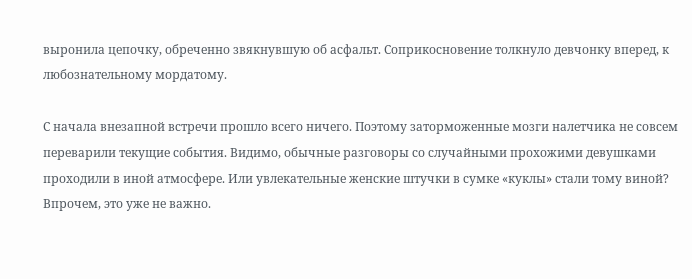выронила цепочку, обреченно звякнувшую об асфальт. Соприкосновение толкнуло девчонку вперед, к любознательному мордатому.

С начала внезапной встречи прошло всего ничего. Поэтому заторможенные мозги налетчика не совсем переварили текущие события. Видимо, обычные разговоры со случайными прохожими девушками проходили в иной атмосфере. Или увлекательные женские штучки в сумке «куклы» стали тому виной? Впрочем, это уже не важно.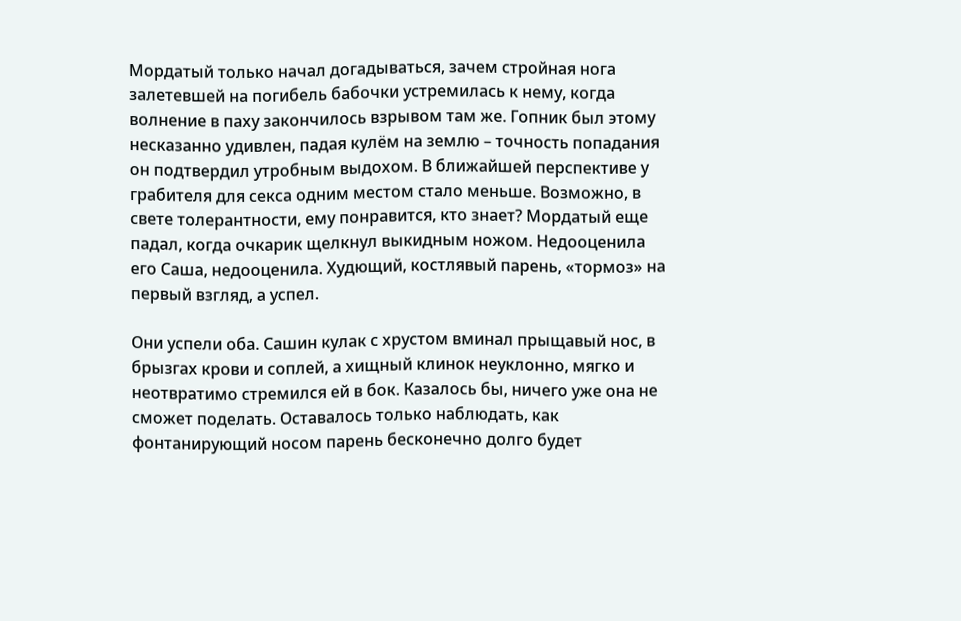Мордатый только начал догадываться, зачем стройная нога залетевшей на погибель бабочки устремилась к нему, когда волнение в паху закончилось взрывом там же. Гопник был этому несказанно удивлен, падая кулём на землю – точность попадания он подтвердил утробным выдохом. В ближайшей перспективе у грабителя для секса одним местом стало меньше. Возможно, в свете толерантности, ему понравится, кто знает? Мордатый еще падал, когда очкарик щелкнул выкидным ножом. Недооценила его Саша, недооценила. Худющий, костлявый парень, «тормоз» на первый взгляд, а успел.

Они успели оба. Сашин кулак с хрустом вминал прыщавый нос, в брызгах крови и соплей, а хищный клинок неуклонно, мягко и неотвратимо стремился ей в бок. Казалось бы, ничего уже она не сможет поделать. Оставалось только наблюдать, как фонтанирующий носом парень бесконечно долго будет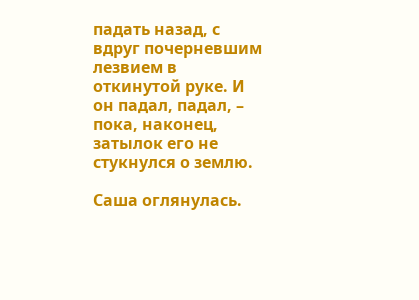падать назад, с вдруг почерневшим лезвием в откинутой руке. И он падал, падал, – пока, наконец, затылок его не стукнулся о землю.

Саша оглянулась.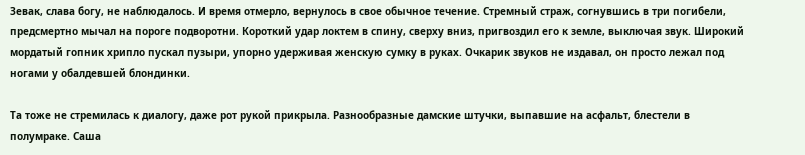Зевак, слава богу, не наблюдалось. И время отмерло, вернулось в свое обычное течение. Стремный страж, согнувшись в три погибели, предсмертно мычал на пороге подворотни. Короткий удар локтем в спину, сверху вниз, пригвоздил его к земле, выключая звук. Широкий мордатый гопник хрипло пускал пузыри, упорно удерживая женскую сумку в руках. Очкарик звуков не издавал, он просто лежал под ногами у обалдевшей блондинки.

Та тоже не стремилась к диалогу, даже рот рукой прикрыла. Разнообразные дамские штучки, выпавшие на асфальт, блестели в полумраке. Саша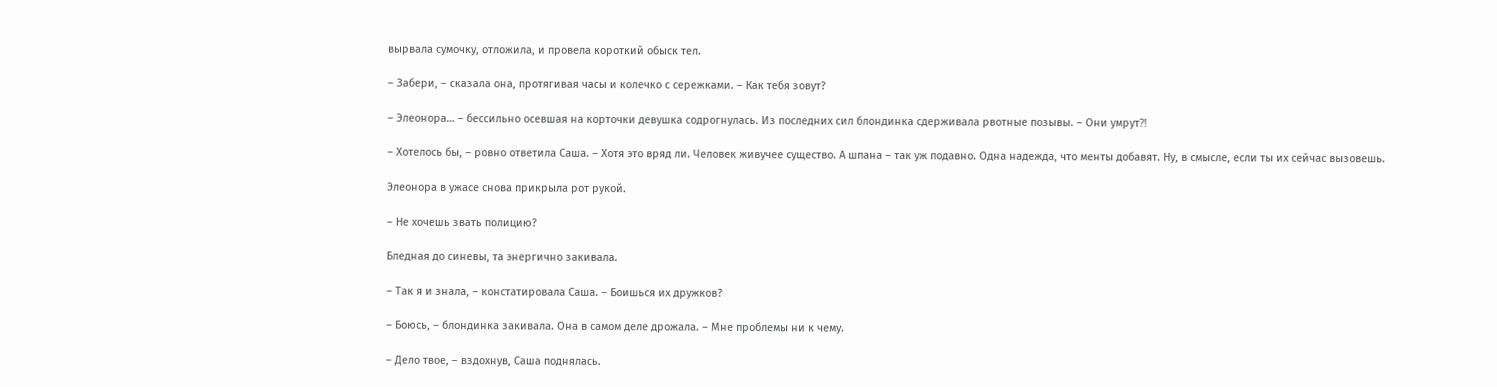вырвала сумочку, отложила, и провела короткий обыск тел.

– Забери, – сказала она, протягивая часы и колечко с сережками. – Как тебя зовут?

– Элеонора… – бессильно осевшая на корточки девушка содрогнулась. Из последних сил блондинка сдерживала рвотные позывы. – Они умрут⁈

– Хотелось бы, – ровно ответила Саша. – Хотя это вряд ли. Человек живучее существо. А шпана – так уж подавно. Одна надежда, что менты добавят. Ну, в смысле, если ты их сейчас вызовешь.

Элеонора в ужасе снова прикрыла рот рукой.

– Не хочешь звать полицию?

Бледная до синевы, та энергично закивала.

– Так я и знала, – констатировала Саша. – Боишься их дружков?

– Боюсь, – блондинка закивала. Она в самом деле дрожала. – Мне проблемы ни к чему.

– Дело твое, – вздохнув, Саша поднялась.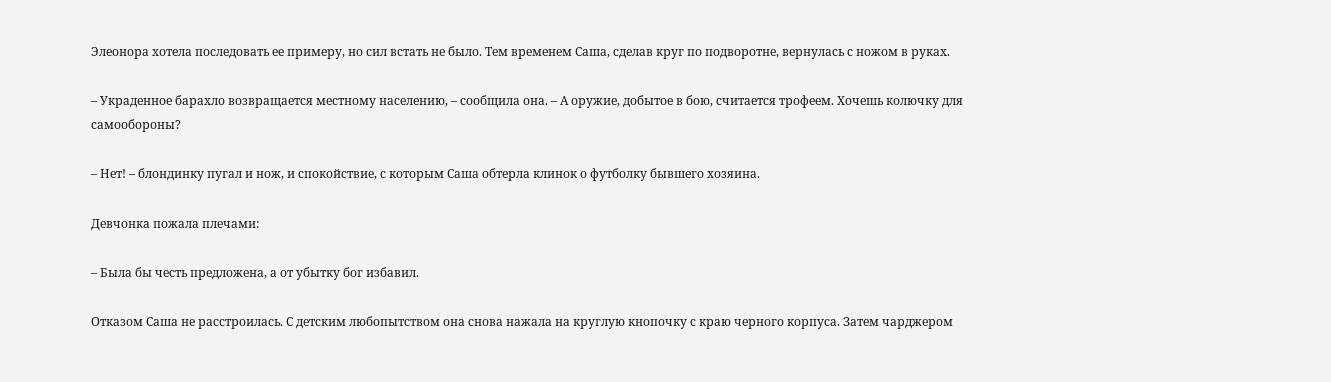Элеонора хотела последовать ее примеру, но сил встать не было. Тем временем Саша, сделав круг по подворотне, вернулась с ножом в руках.

– Украденное барахло возвращается местному населению, – сообщила она. – А оружие, добытое в бою, считается трофеем. Хочешь колючку для самообороны?

– Нет! – блондинку пугал и нож, и спокойствие, с которым Саша обтерла клинок о футболку бывшего хозяина.

Девчонка пожала плечами:

– Была бы честь предложена, а от убытку бог избавил.

Отказом Саша не расстроилась. С детским любопытством она снова нажала на круглую кнопочку с краю черного корпуса. Затем чарджером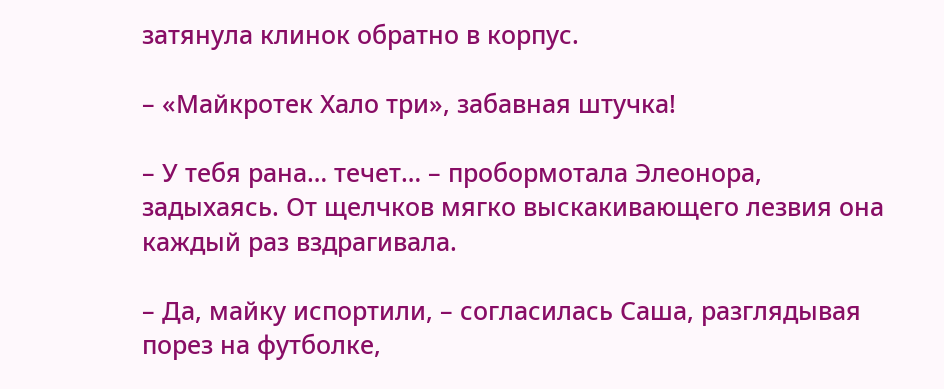затянула клинок обратно в корпус.

– «Майкротек Хало три», забавная штучка!

– У тебя рана… течет… – пробормотала Элеонора, задыхаясь. От щелчков мягко выскакивающего лезвия она каждый раз вздрагивала.

– Да, майку испортили, – согласилась Саша, разглядывая порез на футболке,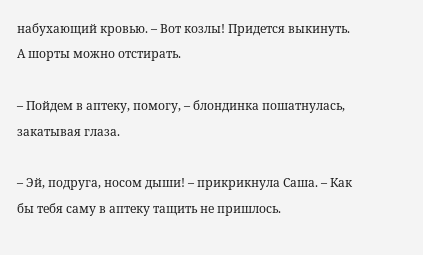набухающий кровью. – Вот козлы! Придется выкинуть. А шорты можно отстирать.

– Пойдем в аптеку, помогу, – блондинка пошатнулась, закатывая глаза.

– Эй, подруга, носом дыши! – прикрикнула Саша. – Как бы тебя саму в аптеку тащить не пришлось.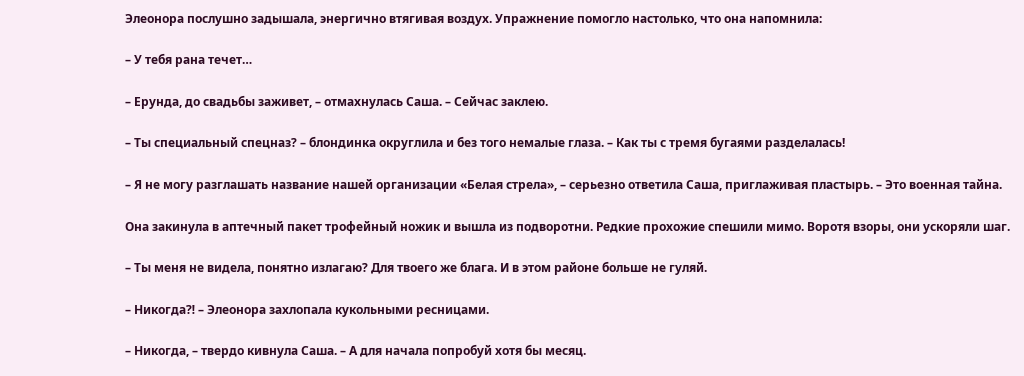Элеонора послушно задышала, энергично втягивая воздух. Упражнение помогло настолько, что она напомнила:

– У тебя рана течет…

– Ерунда, до свадьбы заживет, – отмахнулась Саша. – Сейчас заклею.

– Ты специальный спецназ? – блондинка округлила и без того немалые глаза. – Как ты с тремя бугаями разделалась!

– Я не могу разглашать название нашей организации «Белая стрела», – серьезно ответила Саша, приглаживая пластырь. – Это военная тайна.

Она закинула в аптечный пакет трофейный ножик и вышла из подворотни. Редкие прохожие спешили мимо. Воротя взоры, они ускоряли шаг.

– Ты меня не видела, понятно излагаю? Для твоего же блага. И в этом районе больше не гуляй.

– Никогда⁈ – Элеонора захлопала кукольными ресницами.

– Никогда, – твердо кивнула Саша. – А для начала попробуй хотя бы месяц.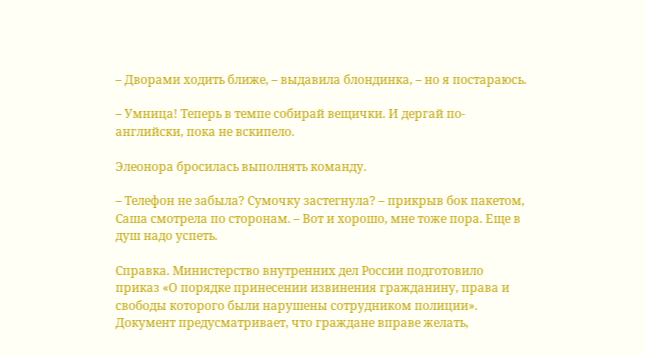– Дворами ходить ближе, – выдавила блондинка, – но я постараюсь.

– Умница! Теперь в темпе собирай вещички. И дергай по-английски, пока не вскипело.

Элеонора бросилась выполнять команду.

– Телефон не забыла? Сумочку застегнула? – прикрыв бок пакетом, Саша смотрела по сторонам. – Вот и хорошо, мне тоже пора. Еще в душ надо успеть.

Справка. Министерство внутренних дел России подготовило приказ «О порядке принесении извинения гражданину, права и свободы которого были нарушены сотрудником полиции». Документ предусматривает, что граждане вправе желать,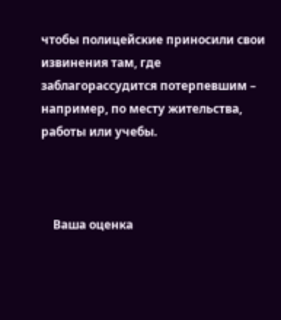чтобы полицейские приносили свои извинения там, где заблагорассудится потерпевшим – например, по месту жительства, работы или учебы.



    Ваша оценка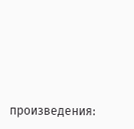произведения: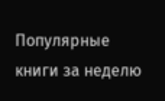Популярные книги за неделю